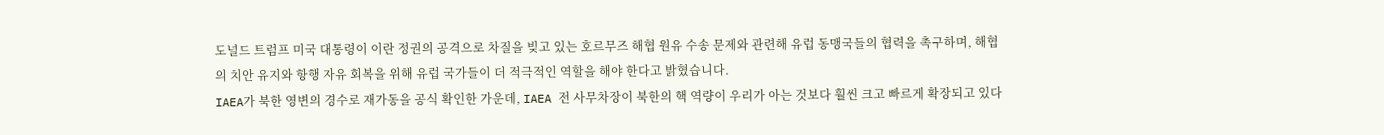도널드 트럼프 미국 대통령이 이란 정권의 공격으로 차질을 빚고 있는 호르무즈 해협 원유 수송 문제와 관련해 유럽 동맹국들의 협력을 촉구하며, 해협의 치안 유지와 항행 자유 회복을 위해 유럽 국가들이 더 적극적인 역할을 해야 한다고 밝혔습니다.
IAEA가 북한 영변의 경수로 재가동을 공식 확인한 가운데, IAEA 전 사무차장이 북한의 핵 역량이 우리가 아는 것보다 훨씬 크고 빠르게 확장되고 있다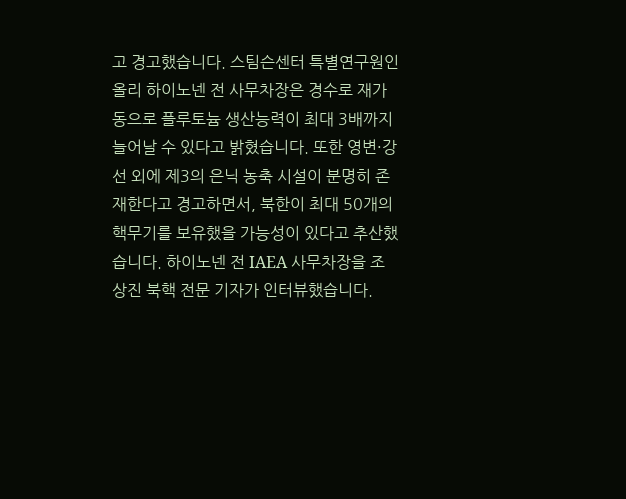고 경고했습니다. 스팀슨센터 특별연구원인 올리 하이노넨 전 사무차장은 경수로 재가동으로 플루토늄 생산능력이 최대 3배까지 늘어날 수 있다고 밝혔습니다. 또한 영변·강선 외에 제3의 은닉 농축 시설이 분명히 존재한다고 경고하면서, 북한이 최대 50개의 핵무기를 보유했을 가능성이 있다고 추산했습니다. 하이노넨 전 IAEA 사무차장을 조상진 북핵 전문 기자가 인터뷰했습니다.